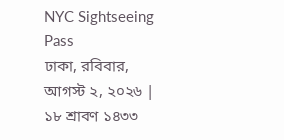NYC Sightseeing Pass
ঢাকা, রবিবার, আগস্ট ২, ২০২৬ | ১৮ শ্রাবণ ১৪৩৩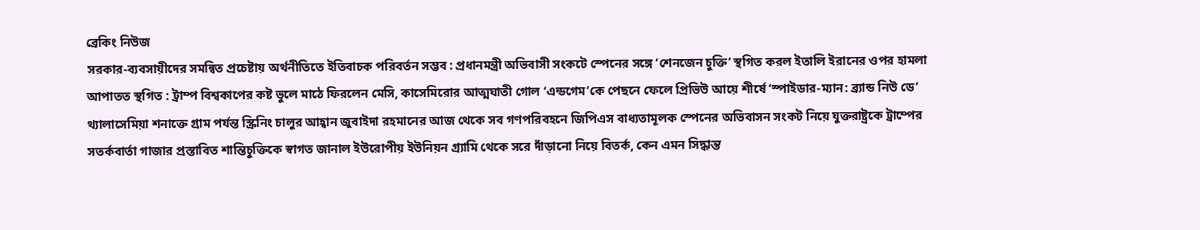ব্রেকিং নিউজ
সরকার-ব্যবসায়ীদের সমন্বিত প্রচেষ্টায় অর্থনীতিতে ইতিবাচক পরিবর্তন সম্ভব : প্রধানমন্ত্রী অভিবাসী সংকটে স্পেনের সঙ্গে ‘শেনজেন চুক্তি’ স্থগিত করল ইতালি ইরানের ওপর হামলা আপাতত স্থগিত : ট্রাম্প বিশ্বকাপের কষ্ট ভুলে মাঠে ফিরলেন মেসি, কাসেমিরোর আত্মঘাতী গোল ‘এন্ডগেম’কে পেছনে ফেলে প্রিভিউ আয়ে শীর্ষে ‘স্পাইডার-ম্যান: ব্র্যান্ড নিউ ডে’ থ্যালাসেমিয়া শনাক্তে গ্রাম পর্যন্ত স্ক্রিনিং চালুর আহ্বান জুবাইদা রহমানের আজ থেকে সব গণপরিবহনে জিপিএস বাধ্যতামূলক স্পেনের অভিবাসন সংকট নিয়ে যুক্তরাষ্ট্রকে ট্রাম্পের সতর্কবার্তা গাজার প্রস্তাবিত শান্তিচুক্তিকে স্বাগত জানাল ইউরোপীয় ইউনিয়ন গ্র্যামি থেকে সরে দাঁড়ানো নিয়ে বিতর্ক, কেন এমন সিদ্ধান্ত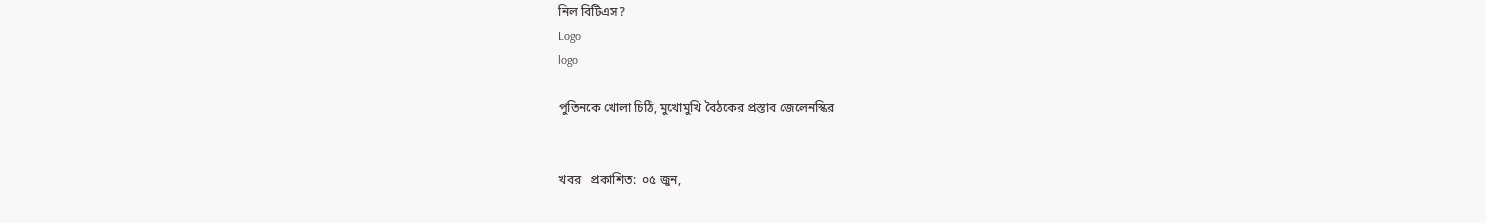নিল বিটিএস?
Logo
logo

পুতিনকে খোলা চিঠি, মুখোমুখি বৈঠকের প্রস্তাব জেলেনস্কির


খবর   প্রকাশিত:  ০৫ জুন,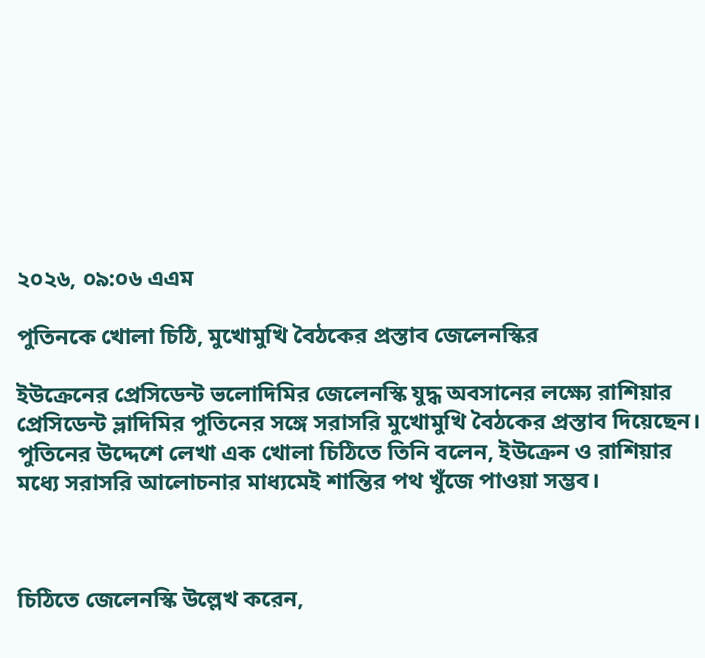২০২৬, ০৯:০৬ এএম

পুতিনকে খোলা চিঠি, মুখোমুখি বৈঠকের প্রস্তাব জেলেনস্কির

ইউক্রেনের প্রেসিডেন্ট ভলোদিমির জেলেনস্কি যুদ্ধ অবসানের লক্ষ্যে রাশিয়ার প্রেসিডেন্ট ভ্লাদিমির পুতিনের সঙ্গে সরাসরি মুখোমুখি বৈঠকের প্রস্তাব দিয়েছেন। পুতিনের উদ্দেশে লেখা এক খোলা চিঠিতে তিনি বলেন, ইউক্রেন ও রাশিয়ার মধ্যে সরাসরি আলোচনার মাধ্যমেই শান্তির পথ খুঁজে পাওয়া সম্ভব।



চিঠিতে জেলেনস্কি উল্লেখ করেন,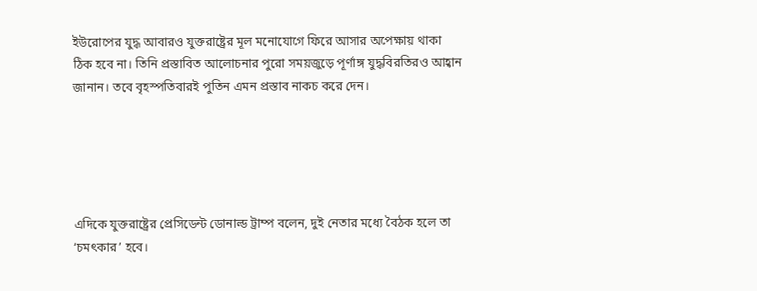ইউরোপের যুদ্ধ আবারও যুক্তরাষ্ট্রের মূল মনোযোগে ফিরে আসার অপেক্ষায় থাকা ঠিক হবে না। তিনি প্রস্তাবিত আলোচনার পুরো সময়জুড়ে পূর্ণাঙ্গ যুদ্ধবিরতিরও আহ্বান জানান। তবে বৃহস্পতিবারই পুতিন এমন প্রস্তাব নাকচ করে দেন।





এদিকে যুক্তরাষ্ট্রের প্রেসিডেন্ট ডোনাল্ড ট্রাম্প বলেন, দুই নেতার মধ্যে বৈঠক হলে তা ‘চমৎকার’ হবে।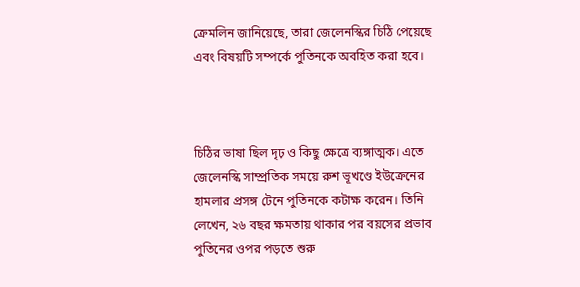ক্রেমলিন জানিয়েছে, তারা জেলেনস্কির চিঠি পেয়েছে এবং বিষয়টি সম্পর্কে পুতিনকে অবহিত করা হবে।



চিঠির ভাষা ছিল দৃঢ় ও কিছু ক্ষেত্রে ব্যঙ্গাত্মক। এতে জেলেনস্কি সাম্প্রতিক সময়ে রুশ ভূখণ্ডে ইউক্রেনের হামলার প্রসঙ্গ টেনে পুতিনকে কটাক্ষ করেন। তিনি লেখেন, ২৬ বছর ক্ষমতায় থাকার পর বয়সের প্রভাব পুতিনের ওপর পড়তে শুরু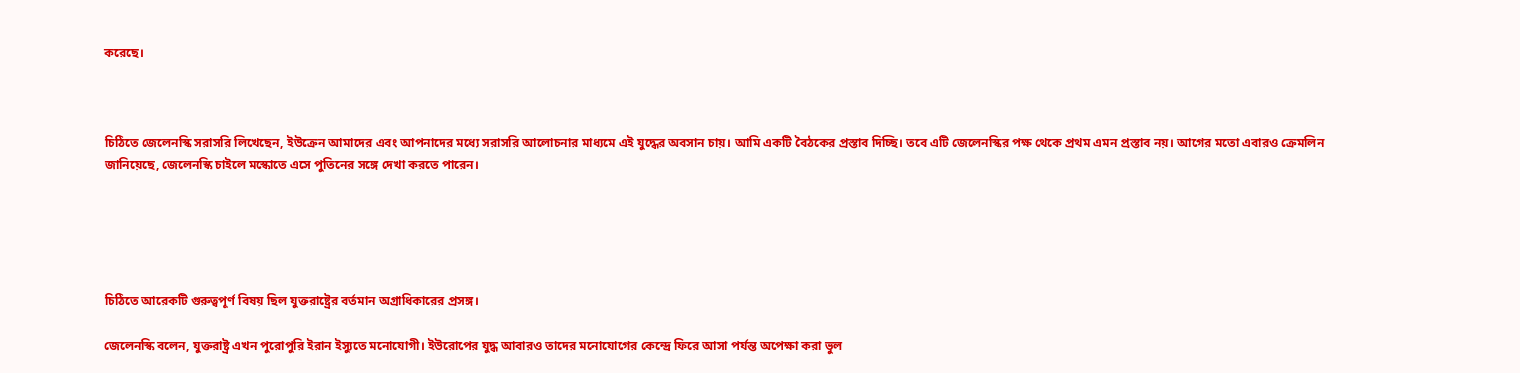করেছে।



চিঠিতে জেলেনস্কি সরাসরি লিখেছেন, ইউক্রেন আমাদের এবং আপনাদের মধ্যে সরাসরি আলোচনার মাধ্যমে এই যুদ্ধের অবসান চায়। আমি একটি বৈঠকের প্রস্তাব দিচ্ছি। তবে এটি জেলেনস্কির পক্ষ থেকে প্রথম এমন প্রস্তাব নয়। আগের মতো এবারও ক্রেমলিন জানিয়েছে, জেলেনস্কি চাইলে মস্কোতে এসে পুতিনের সঙ্গে দেখা করতে পারেন।





চিঠিতে আরেকটি গুরুত্বপূর্ণ বিষয় ছিল যুক্তরাষ্ট্রের বর্তমান অগ্রাধিকারের প্রসঙ্গ।

জেলেনস্কি বলেন, যুক্তরাষ্ট্র এখন পুরোপুরি ইরান ইস্যুতে মনোযোগী। ইউরোপের যুদ্ধ আবারও তাদের মনোযোগের কেন্দ্রে ফিরে আসা পর্যন্ত অপেক্ষা করা ভুল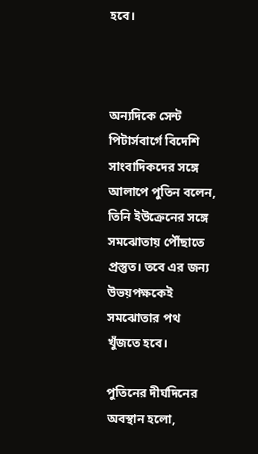হবে।



অন্যদিকে সেন্ট পিটার্সবার্গে বিদেশি সাংবাদিকদের সঙ্গে আলাপে পুতিন বলেন, তিনি ইউক্রেনের সঙ্গে সমঝোতায় পৌঁছাতে প্রস্তুত। তবে এর জন্য উভয়পক্ষকেই সমঝোতার পথ খুঁজতে হবে।

পুতিনের দীর্ঘদিনের অবস্থান হলো,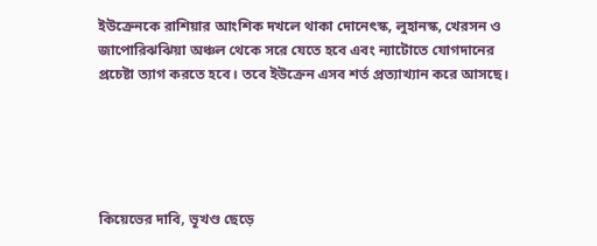ইউক্রেনকে রাশিয়ার আংশিক দখলে থাকা দোনেৎস্ক, লুহানস্ক, খেরসন ও জাপোরিঝঝিয়া অঞ্চল থেকে সরে যেতে হবে এবং ন্যাটোতে যোগদানের প্রচেষ্টা ত্যাগ করতে হবে। তবে ইউক্রেন এসব শর্ত প্রত্যাখ্যান করে আসছে।





কিয়েভের দাবি, ভূখণ্ড ছেড়ে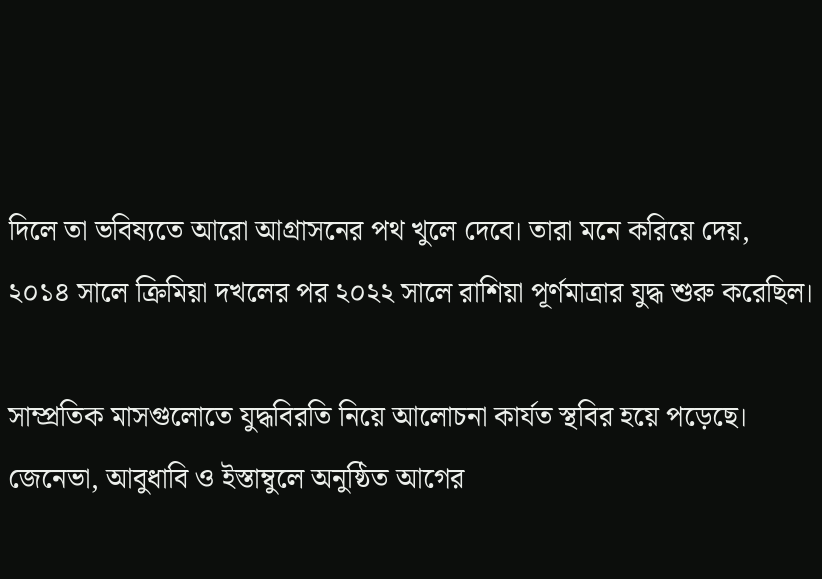দিলে তা ভবিষ্যতে আরো আগ্রাসনের পথ খুলে দেবে। তারা মনে করিয়ে দেয়, ২০১৪ সালে ক্রিমিয়া দখলের পর ২০২২ সালে রাশিয়া পূর্ণমাত্রার যুদ্ধ শুরু করেছিল।

সাম্প্রতিক মাসগুলোতে যুদ্ধবিরতি নিয়ে আলোচনা কার্যত স্থবির হয়ে পড়েছে। জেনেভা, আবুধাবি ও ইস্তাম্বুলে অনুষ্ঠিত আগের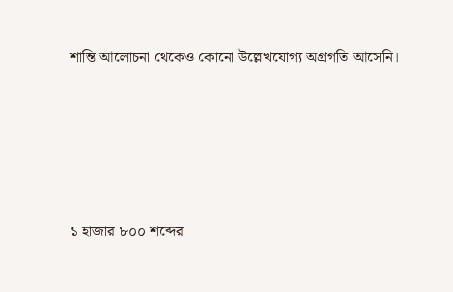শান্তি আলোচনা থেকেও কোনো উল্লেখযোগ্য অগ্রগতি আসেনি।





১ হাজার ৮০০ শব্দের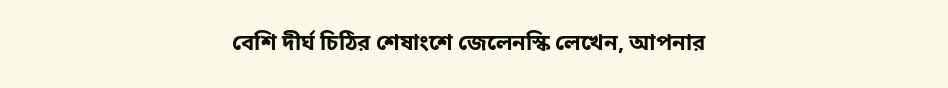বেশি দীর্ঘ চিঠির শেষাংশে জেলেনস্কি লেখেন, আপনার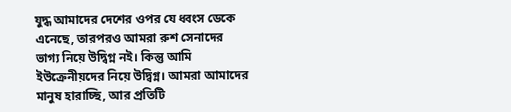যুদ্ধ আমাদের দেশের ওপর যে ধ্বংস ডেকে এনেছে, তারপরও আমরা রুশ সেনাদের ভাগ্য নিয়ে উদ্বিগ্ন নই। কিন্তু আমি ইউক্রেনীয়দের নিয়ে উদ্বিগ্ন। আমরা আমাদের মানুষ হারাচ্ছি, আর প্রতিটি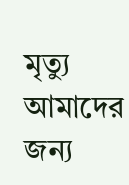মৃত্যু আমাদের জন্য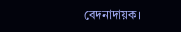বেদনাদায়ক।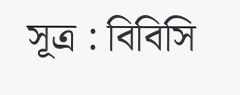সূত্র : বিবিসি